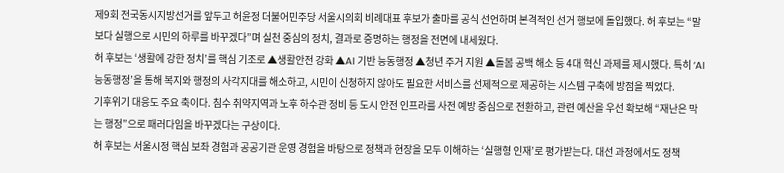제9회 전국동시지방선거를 앞두고 허윤정 더불어민주당 서울시의회 비례대표 후보가 출마를 공식 선언하며 본격적인 선거 행보에 돌입했다. 허 후보는 “말보다 실행으로 시민의 하루를 바꾸겠다”며 실천 중심의 정치, 결과로 증명하는 행정을 전면에 내세웠다.
허 후보는 ‘생활에 강한 정치’를 핵심 기조로 ▲생활안전 강화 ▲AI 기반 능동행정 ▲청년 주거 지원 ▲돌봄 공백 해소 등 4대 혁신 과제를 제시했다. 특히 ‘AI 능동행정’을 통해 복지와 행정의 사각지대를 해소하고, 시민이 신청하지 않아도 필요한 서비스를 선제적으로 제공하는 시스템 구축에 방점을 찍었다.
기후위기 대응도 주요 축이다. 침수 취약지역과 노후 하수관 정비 등 도시 안전 인프라를 사전 예방 중심으로 전환하고, 관련 예산을 우선 확보해 “재난은 막는 행정”으로 패러다임을 바꾸겠다는 구상이다.
허 후보는 서울시정 핵심 보좌 경험과 공공기관 운영 경험을 바탕으로 정책과 현장을 모두 이해하는 ‘실행형 인재’로 평가받는다. 대선 과정에서도 정책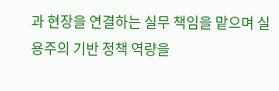과 현장을 연결하는 실무 책임을 맡으며 실용주의 기반 정책 역량을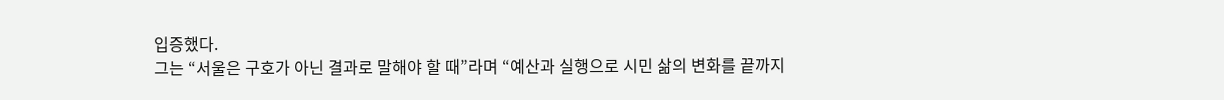입증했다.
그는 “서울은 구호가 아닌 결과로 말해야 할 때”라며 “예산과 실행으로 시민 삶의 변화를 끝까지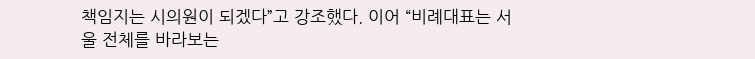책임지는 시의원이 되겠다”고 강조했다. 이어 “비례대표는 서울 전체를 바라보는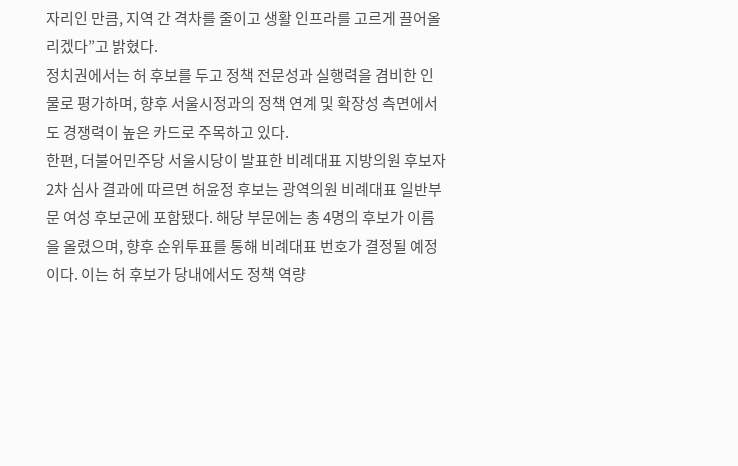자리인 만큼, 지역 간 격차를 줄이고 생활 인프라를 고르게 끌어올리겠다”고 밝혔다.
정치권에서는 허 후보를 두고 정책 전문성과 실행력을 겸비한 인물로 평가하며, 향후 서울시정과의 정책 연계 및 확장성 측면에서도 경쟁력이 높은 카드로 주목하고 있다.
한편, 더불어민주당 서울시당이 발표한 비례대표 지방의원 후보자 2차 심사 결과에 따르면 허윤정 후보는 광역의원 비례대표 일반부문 여성 후보군에 포함됐다. 해당 부문에는 총 4명의 후보가 이름을 올렸으며, 향후 순위투표를 통해 비례대표 번호가 결정될 예정이다. 이는 허 후보가 당내에서도 정책 역량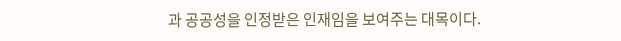과 공공성을 인정받은 인재임을 보여주는 대목이다.